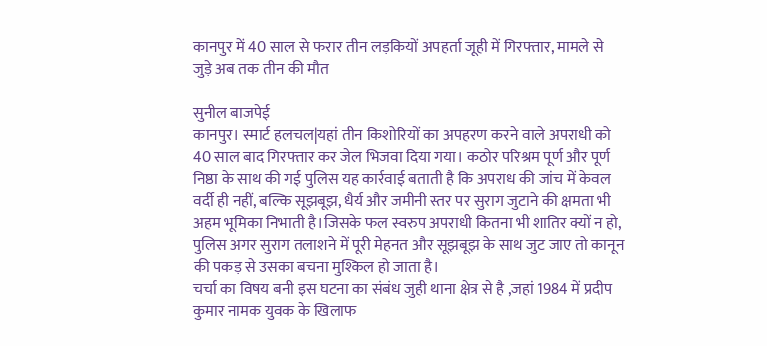कानपुर में 40 साल से फरार तीन लड़कियों अपहर्ता जूही में गिरफ्तार, मामले से जुड़े अब तक तीन की मौत

सुनील बाजपेई
कानपुर। स्मार्ट हलचल|यहां तीन किशोरियों का अपहरण करने वाले अपराधी को 40 साल बाद गिरफ्तार कर जेल भिजवा दिया गया। कठोर परिश्रम पूर्ण और पूर्ण निष्ठा के साथ की गई पुलिस यह कार्रवाई बताती है कि अपराध की जांच में केवल वर्दी ही नहीं, बल्कि सूझबूझ, धैर्य और जमीनी स्तर पर सुराग जुटाने की क्षमता भी अहम भूमिका निभाती है।जिसके फल स्वरुप अपराधी कितना भी शातिर क्यों न हो, पुलिस अगर सुराग तलाशने में पूरी मेहनत और सूझबूझ के साथ जुट जाए तो कानून की पकड़ से उसका बचना मुश्किल हो जाता है।
चर्चा का विषय बनी इस घटना का संबंध जुही थाना क्षेत्र से है ,जहां 1984 में प्रदीप कुमार नामक युवक के खिलाफ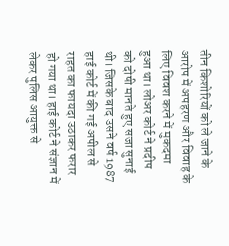तीन किशोरियों को ले जाने के आरोप में अपहरण और विवाह के लिए विवश करने में मुकदमा हुआ था। लोअर कोर्ट ने प्रदीप को दोषी मानते हुए सजा सुनाई थी। जिसके बाद उसने वर्ष 1987
हाई कोर्ट में की गई अपील से राहत का फायदा उठाकर फरार हो गया था। हाई कोर्ट ने संज्ञान में लेकर पुलिस आयुक्त से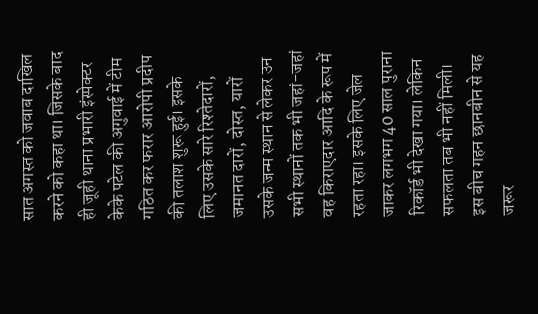सात अगस्त को जवाब दाखिल करने को कहा था। जिसके बाद ही जूही थाना प्रभारी इंस्पेक्टर केके पटेल की अगुवाई में टीम गठित कर फरार आरोपी प्रदीप की तलाश शुरू हुई। इसके लिए उसके सारे रिश्तेदारों, जमानत दारों, दोस्त, यारों उसके जन्म स्थान से लेकर उन सभी स्थानों तक भी जहां-जहां वह किराएदार आदि के रूप में रहता रहा। इसके लिए जेल जाकर लगभग 40 साल पुराना रिकॉर्ड भी देखा गया। लेकिन सफलता तब भी नहीं मिली। इस बीच गहन छानबीन से यह जरूर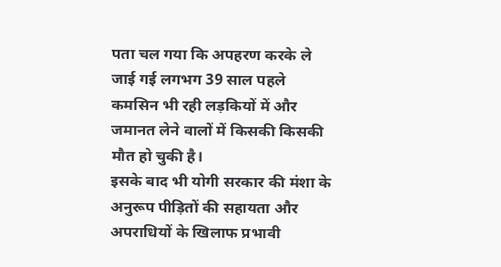पता चल गया कि अपहरण करके ले जाई गई लगभग 39 साल पहले कमसिन भी रही लड़कियों में और जमानत लेने वालों में किसकी किसकी मौत हो चुकी है।
इसके बाद भी योगी सरकार की मंशा के अनुरूप पीड़ितों की सहायता और अपराधियों के खिलाफ प्रभावी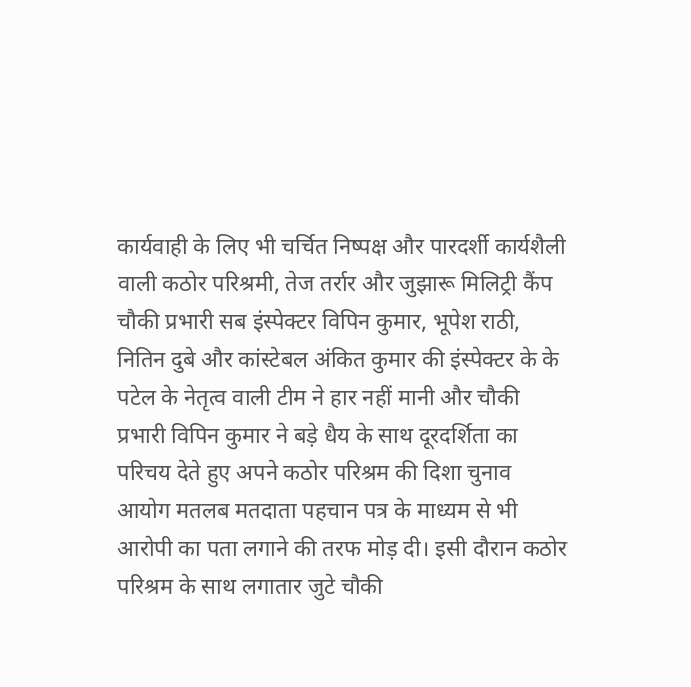कार्यवाही के लिए भी चर्चित निष्पक्ष और पारदर्शी कार्यशैली वाली कठोर परिश्रमी, तेज तर्रार और जुझारू मिलिट्री कैंप चौकी प्रभारी सब इंस्पेक्टर विपिन कुमार, भूपेश राठी, नितिन दुबे और कांस्टेबल अंकित कुमार की इंस्पेक्टर के के पटेल के नेतृत्व वाली टीम ने हार नहीं मानी और चौकी प्रभारी विपिन कुमार ने बड़े धैय के साथ दूरदर्शिता का परिचय देते हुए अपने कठोर परिश्रम की दिशा चुनाव आयोग मतलब मतदाता पहचान पत्र के माध्यम से भी आरोपी का पता लगाने की तरफ मोड़ दी। इसी दौरान कठोर परिश्रम के साथ लगातार जुटे चौकी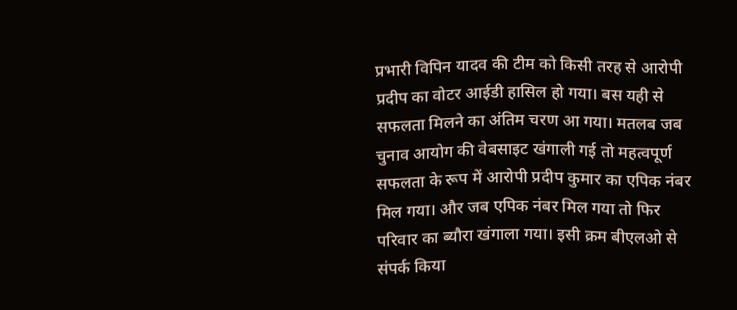प्रभारी विपिन यादव की टीम को किसी तरह से आरोपी प्रदीप का वोटर आईडी हासिल हो गया। बस यही से सफलता मिलने का अंतिम चरण आ गया। मतलब जब चुनाव आयोग की वेबसाइट खंगाली गई तो महत्वपूर्ण सफलता के रूप में आरोपी प्रदीप कुमार का एपिक नंबर मिल गया। और जब एपिक नंबर मिल गया तो फिर परिवार का ब्यौरा खंगाला गया। इसी क्रम बीएलओ से संपर्क किया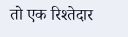तो एक रिश्तेदार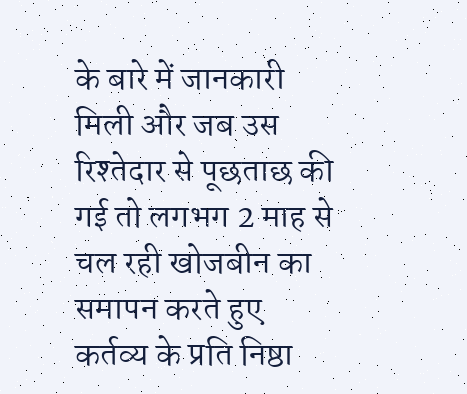के बारे में जानकारी मिली और जब उस रिश्तेदार से पूछताछ की गई तो लगभग 2 माह से चल रही खोजबीन का समापन करते हुए कर्तव्य के प्रति निष्ठा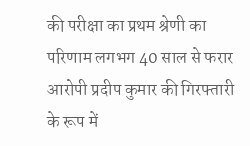की परीक्षा का प्रथम श्रेणी का परिणाम लगभग 40 साल से फरार आरोपी प्रदीप कुमार की गिरफ्तारी के रूप में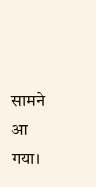सामने आ गया।